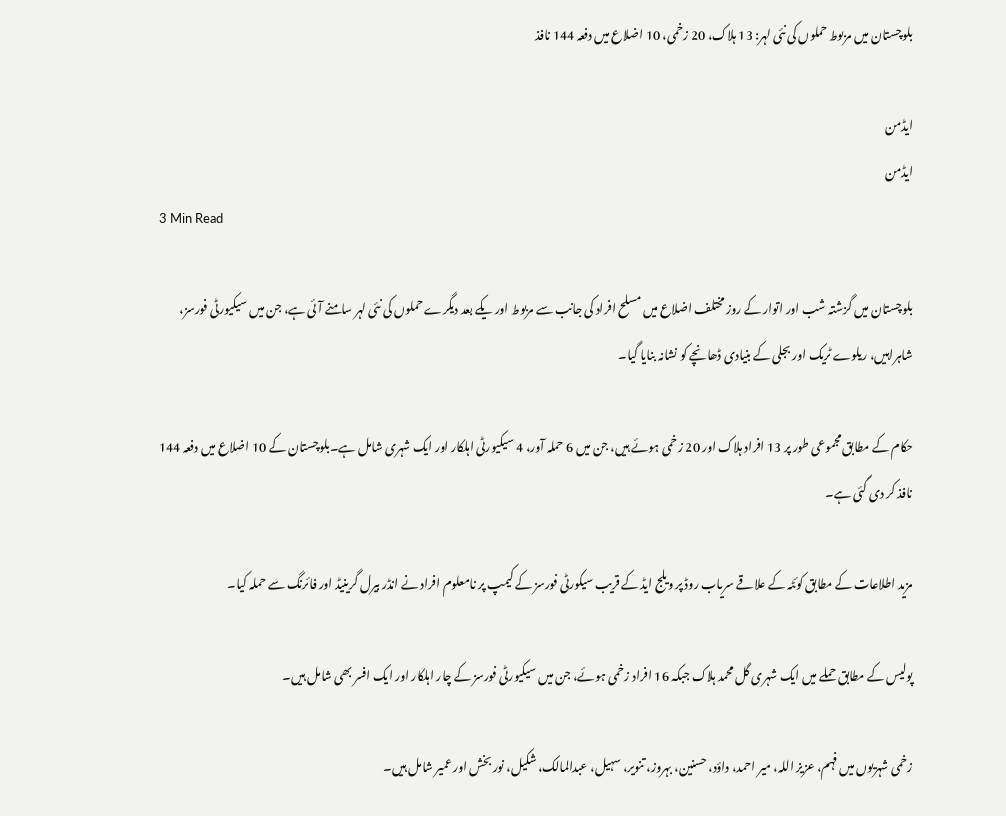بلوچستان میں مربوط حملوں کی نئی لہر: 13 ہلاک، 20 زخمی، 10 اضلاع میں دفعہ 144 نافذ

ایڈمن
ایڈمن
3 Min Read

بلوچستان میں گزشتہ شب اور اتوار کے روز مختلف اضلاع میں مسلح افراد کی جانب سے مربوط اور یکے بعد دیگرے حملوں کی نئی لہر سامنے آئی ہے، جن میں سیکیورٹی فورسز، شاہراہیں، ریلوے ٹریک اور بجلی کے بنیادی ڈھانچے کو نشانہ بنایا گیا۔

حکام کے مطابق مجموعی طور پر 13 افراد ہلاک اور 20 زخمی ہوئے ہیں، جن میں 6 حملہ آور، 4 سیکیورٹی اہلکار اور ایک شہری شامل ہے۔بلوچستان کے 10 اضلاع میں دفعہ 144 نافذ کر دی گئی ہے۔

مزید اطلاعات کے مطابق کوئٹہ کے علاقے سریاب روڈ پر ویلج ایڈ کے قریب سیکورٹی فورسز کے کیمپ پر نامعلوم افراد نے انڈر بیرل گرینیڈ اور فائرنگ سے حملہ کیا۔

پولیس کے مطابق حملے میں ایک شہری گل محمد ہلاک جبکہ 16 افراد زخمی ہوئے، جن میں سیکیورٹی فورسز کے چار اہلکار اور ایک افسر بھی شامل ہیں۔

زخمی شہریوں میں فہم، عزیز اللہ، میر احمد، داؤد، حسنین، بہروز، تنویر، سہیل، عبدالمالک، شکیل، نور بخش اور عمیر شامل ہیں۔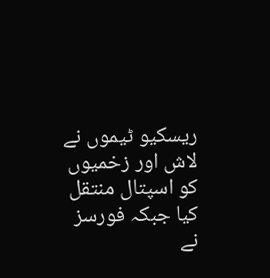ریسکیو ٹیموں نے لاش اور زخمیوں کو اسپتال منتقل کیا جبکہ فورسز نے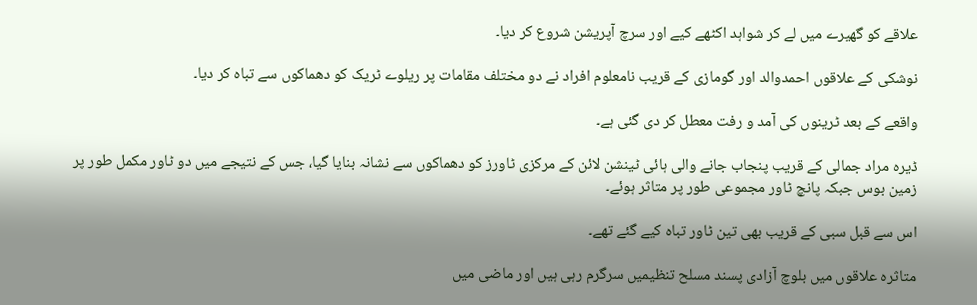علاقے کو گھیرے میں لے کر شواہد اکٹھے کیے اور سرچ آپریشن شروع کر دیا۔

نوشکی کے علاقوں احمدوالد اور گومازی کے قریب نامعلوم افراد نے دو مختلف مقامات پر ریلوے ٹریک کو دھماکوں سے تباہ کر دیا۔

واقعے کے بعد ٹرینوں کی آمد و رفت معطل کر دی گئی ہے۔

ڈیرہ مراد جمالی کے قریب پنجاب جانے والی ہائی ٹینشن لائن کے مرکزی ٹاورز کو دھماکوں سے نشانہ بنایا گیا، جس کے نتیجے میں دو ٹاور مکمل طور پر زمین بوس جبکہ پانچ ٹاور مجموعی طور پر متاثر ہوئے۔

اس سے قبل سبی کے قریب بھی تین ٹاور تباہ کیے گئے تھے۔

متاثرہ علاقوں میں بلوچ آزادی پسند مسلح تنظیمیں سرگرم رہی ہیں اور ماضی میں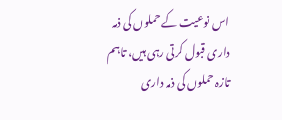اس نوعیت کے حملوں کی ذمہ داری قبول کرتی رہی ہیں، تاہم تازہ حملوں کی ذمہ داری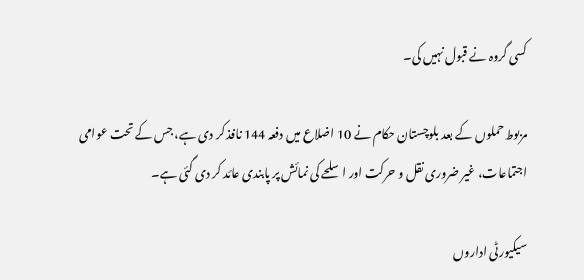کسی گروہ نے قبول نہیں کی۔

مربوط حملوں کے بعد بلوچستان حکام نے 10 اضلاع میں دفعہ 144 نافذ کر دی ہے، جس کے تحت عوامی اجتماعات، غیر ضروری نقل و حرکت اور اسلحے کی نمائش پر پابندی عائد کر دی گئی ہے۔

سیکیورٹی اداروں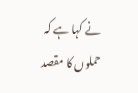نے کہا ہے کہ حملوں کا مقصد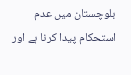بلوچستان میں عدم استحکام پیدا کرنا ہے اور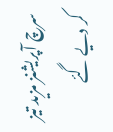سرچ آپریشنز مزید تیز کر دیے گئے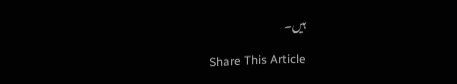ہیں۔

Share This Article